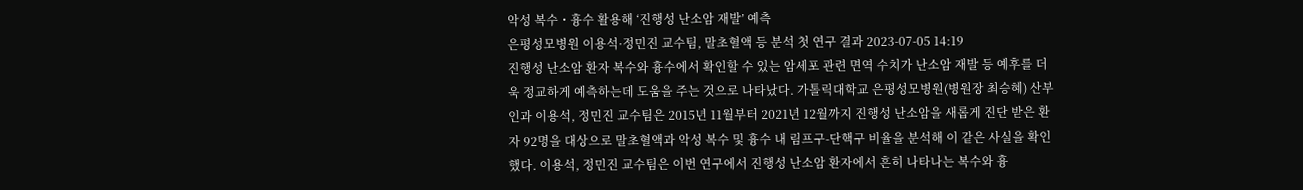악성 복수・흉수 활용해 ‘진행성 난소암 재발’ 예측
은평성모병원 이용석·정민진 교수팀, 말초혈액 등 분석 첫 연구 결과 2023-07-05 14:19
진행성 난소암 환자 복수와 흉수에서 확인할 수 있는 암세포 관련 면역 수치가 난소암 재발 등 예후를 더욱 정교하게 예측하는데 도움을 주는 것으로 나타났다. 가톨릭대학교 은평성모병원(병원장 최승혜) 산부인과 이용석, 정민진 교수팀은 2015년 11월부터 2021년 12월까지 진행성 난소암을 새롭게 진단 받은 환자 92명을 대상으로 말초혈액과 악성 복수 및 흉수 내 림프구-단핵구 비율을 분석해 이 같은 사실을 확인했다. 이용석, 정민진 교수팀은 이번 연구에서 진행성 난소암 환자에서 흔히 나타나는 복수와 흉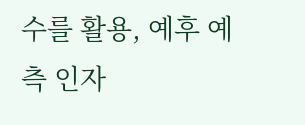수를 활용, 예후 예측 인자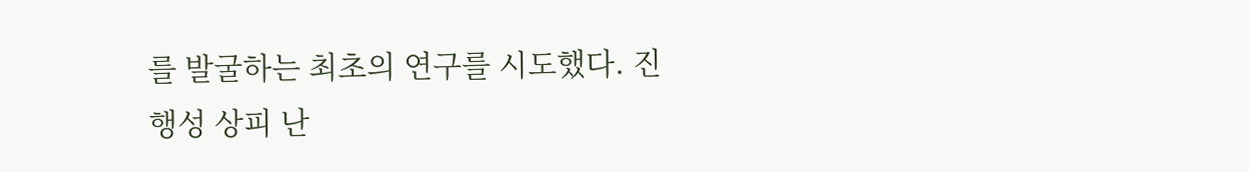를 발굴하는 최초의 연구를 시도했다. 진행성 상피 난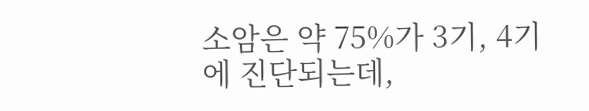소암은 약 75%가 3기, 4기에 진단되는데,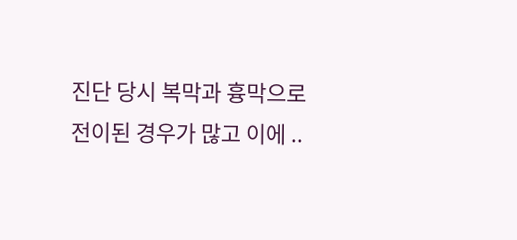진단 당시 복막과 흉막으로 전이된 경우가 많고 이에 ..